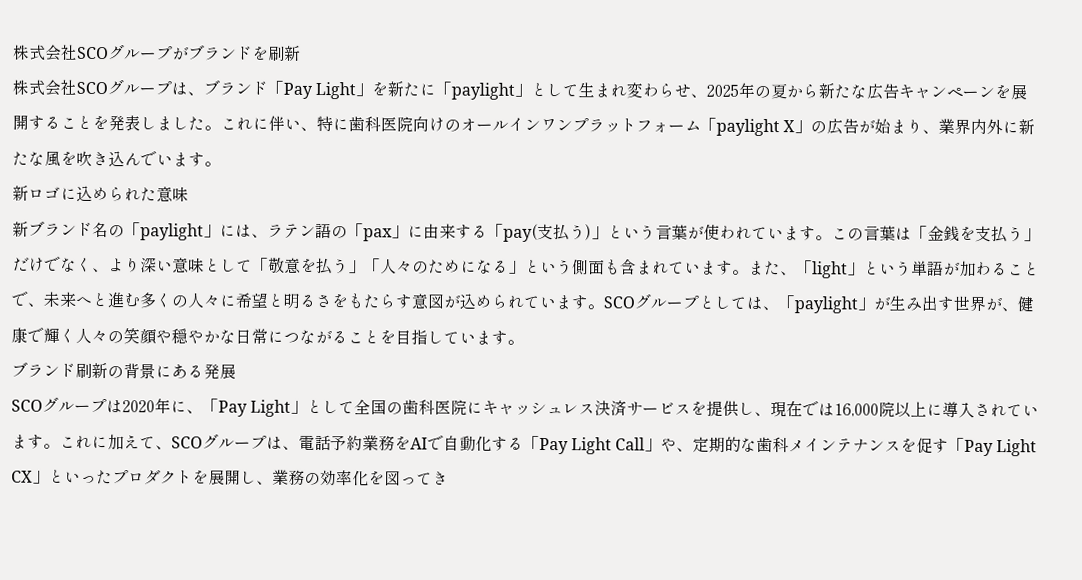株式会社SCOグループがブランドを刷新
株式会社SCOグループは、ブランド「Pay Light」を新たに「paylight」として生まれ変わらせ、2025年の夏から新たな広告キャンペーンを展開することを発表しました。これに伴い、特に歯科医院向けのオールインワンプラットフォーム「paylight X」の広告が始まり、業界内外に新たな風を吹き込んでいます。
新ロゴに込められた意味
新ブランド名の「paylight」には、ラテン語の「pax」に由来する「pay(支払う)」という言葉が使われています。この言葉は「金銭を支払う」だけでなく、より深い意味として「敬意を払う」「人々のためになる」という側面も含まれています。また、「light」という単語が加わることで、未来へと進む多くの人々に希望と明るさをもたらす意図が込められています。SCOグループとしては、「paylight」が生み出す世界が、健康で輝く人々の笑顔や穏やかな日常につながることを目指しています。
ブランド刷新の背景にある発展
SCOグループは2020年に、「Pay Light」として全国の歯科医院にキャッシュレス決済サービスを提供し、現在では16,000院以上に導入されています。これに加えて、SCOグループは、電話予約業務をAIで自動化する「Pay Light Call」や、定期的な歯科メインテナンスを促す「Pay Light CX」といったプロダクトを展開し、業務の効率化を図ってき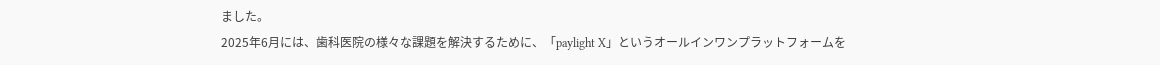ました。
2025年6月には、歯科医院の様々な課題を解決するために、「paylight X」というオールインワンプラットフォームを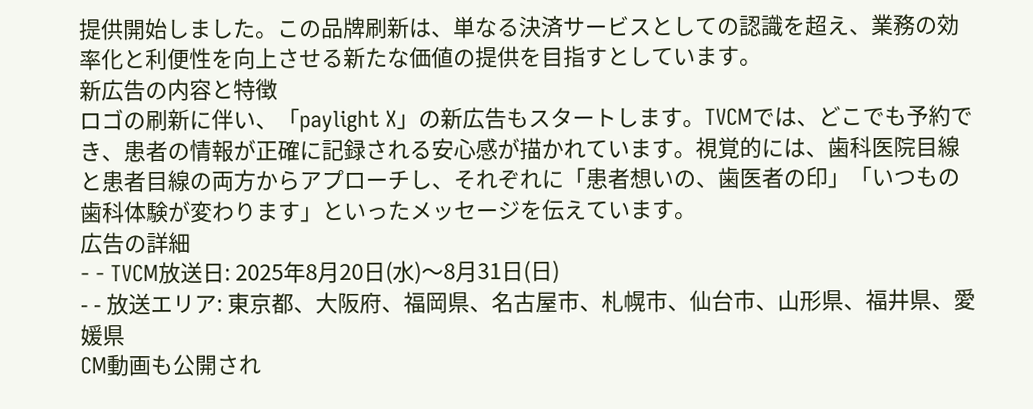提供開始しました。この品牌刷新は、単なる決済サービスとしての認識を超え、業務の効率化と利便性を向上させる新たな価値の提供を目指すとしています。
新広告の内容と特徴
ロゴの刷新に伴い、「paylight X」の新広告もスタートします。TVCMでは、どこでも予約でき、患者の情報が正確に記録される安心感が描かれています。視覚的には、歯科医院目線と患者目線の両方からアプローチし、それぞれに「患者想いの、歯医者の印」「いつもの歯科体験が変わります」といったメッセージを伝えています。
広告の詳細
- - TVCM放送日: 2025年8月20日(水)〜8月31日(日)
- - 放送エリア: 東京都、大阪府、福岡県、名古屋市、札幌市、仙台市、山形県、福井県、愛媛県
CM動画も公開され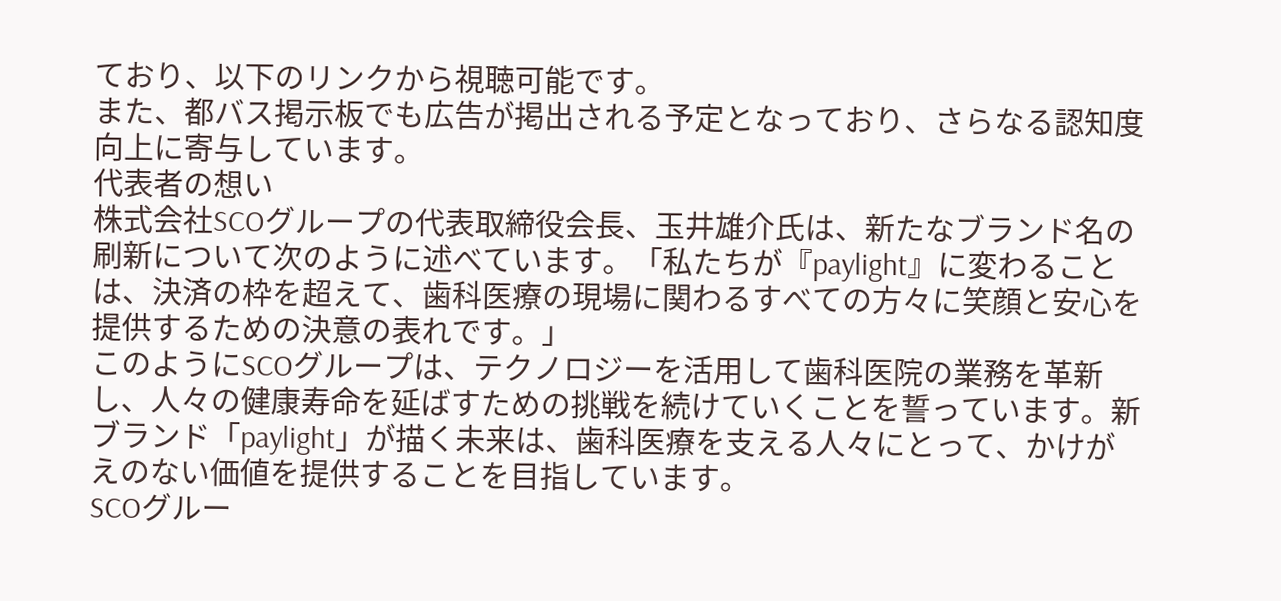ており、以下のリンクから視聴可能です。
また、都バス掲示板でも広告が掲出される予定となっており、さらなる認知度向上に寄与しています。
代表者の想い
株式会社SCOグループの代表取締役会長、玉井雄介氏は、新たなブランド名の刷新について次のように述べています。「私たちが『paylight』に変わることは、決済の枠を超えて、歯科医療の現場に関わるすべての方々に笑顔と安心を提供するための決意の表れです。」
このようにSCOグループは、テクノロジーを活用して歯科医院の業務を革新し、人々の健康寿命を延ばすための挑戦を続けていくことを誓っています。新ブランド「paylight」が描く未来は、歯科医療を支える人々にとって、かけがえのない価値を提供することを目指しています。
SCOグルー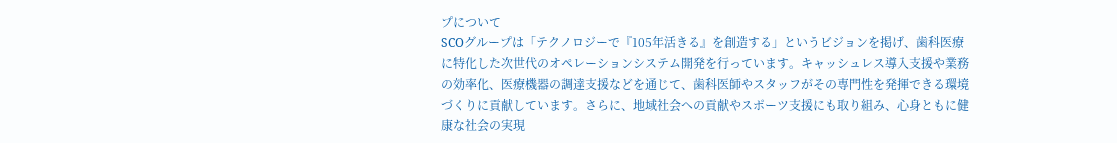プについて
SCOグループは「テクノロジーで『105年活きる』を創造する」というビジョンを掲げ、歯科医療に特化した次世代のオペレーションシステム開発を行っています。キャッシュレス導入支援や業務の効率化、医療機器の調達支援などを通じて、歯科医師やスタッフがその専門性を発揮できる環境づくりに貢献しています。さらに、地域社会への貢献やスポーツ支援にも取り組み、心身ともに健康な社会の実現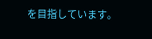を目指しています。